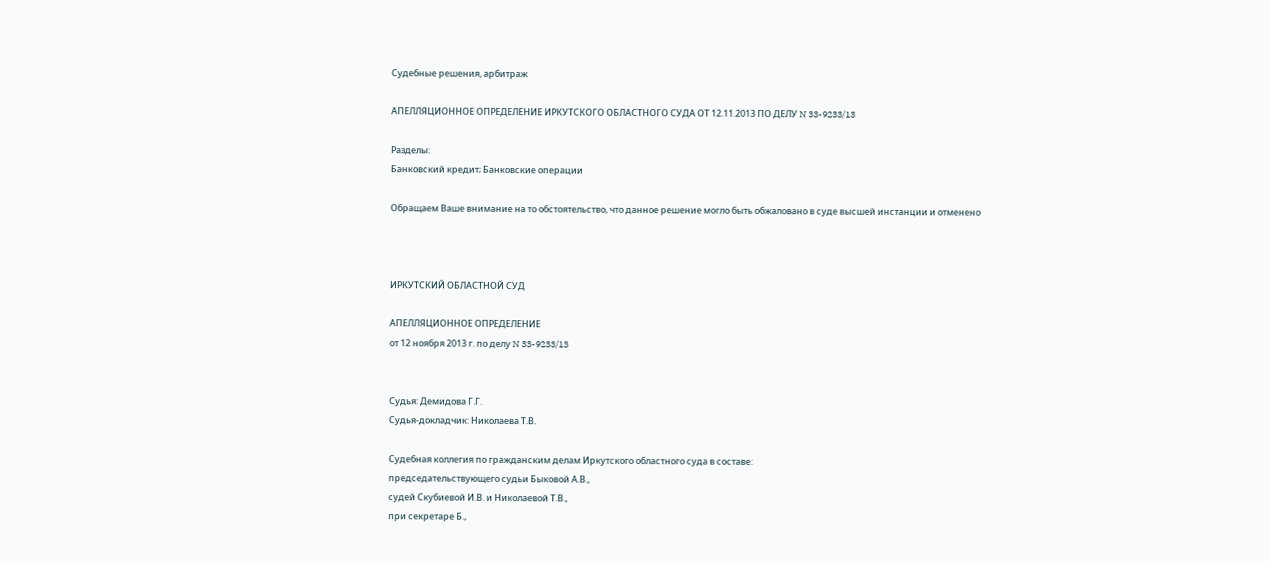Судебные решения, арбитраж

АПЕЛЛЯЦИОННОЕ ОПРЕДЕЛЕНИЕ ИРКУТСКОГО ОБЛАСТНОГО СУДА ОТ 12.11.2013 ПО ДЕЛУ N 33-9233/13

Разделы:
Банковский кредит; Банковские операции

Обращаем Ваше внимание на то обстоятельство, что данное решение могло быть обжаловано в суде высшей инстанции и отменено



ИРКУТСКИЙ ОБЛАСТНОЙ СУД

АПЕЛЛЯЦИОННОЕ ОПРЕДЕЛЕНИЕ
от 12 ноября 2013 г. по делу N 33-9233/13


Судья: Демидова Г.Г.
Судья-докладчик: Николаева Т.В.

Судебная коллегия по гражданским делам Иркутского областного суда в составе:
председательствующего судьи Быковой А.В.,
судей Скубиевой И.В. и Николаевой Т.В.,
при секретаре Б.,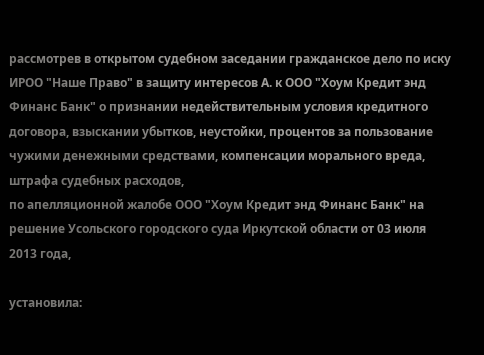рассмотрев в открытом судебном заседании гражданское дело по иску ИРОО "Наше Право" в защиту интересов А. к ООО "Хоум Кредит энд Финанс Банк" о признании недействительным условия кредитного договора, взыскании убытков, неустойки, процентов за пользование чужими денежными средствами, компенсации морального вреда, штрафа судебных расходов,
по апелляционной жалобе ООО "Хоум Кредит энд Финанс Банк" на решение Усольского городского суда Иркутской области от 03 июля 2013 года,

установила: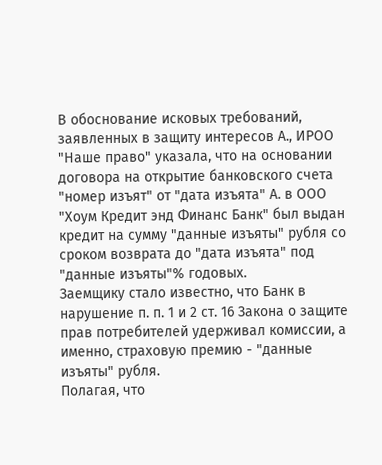В обоснование исковых требований, заявленных в защиту интересов А., ИРОО "Наше право" указала, что на основании договора на открытие банковского счета "номер изъят" от "дата изъята" А. в ООО "Хоум Кредит энд Финанс Банк" был выдан кредит на сумму "данные изъяты" рубля со сроком возврата до "дата изъята" под "данные изъяты"% годовых.
Заемщику стало известно, что Банк в нарушение п. п. 1 и 2 ст. 16 Закона о защите прав потребителей удерживал комиссии, а именно, страховую премию - "данные изъяты" рубля.
Полагая, что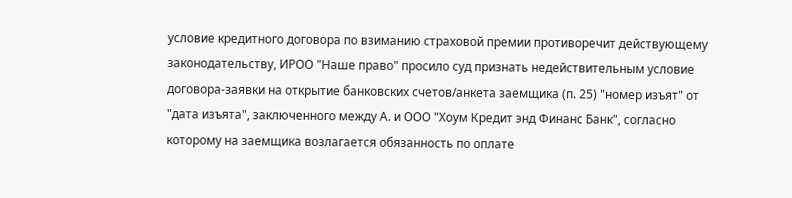условие кредитного договора по взиманию страховой премии противоречит действующему законодательству, ИРОО "Наше право" просило суд признать недействительным условие договора-заявки на открытие банковских счетов/анкета заемщика (п. 25) "номер изъят" от "дата изъята", заключенного между А. и ООО "Хоум Кредит энд Финанс Банк", согласно которому на заемщика возлагается обязанность по оплате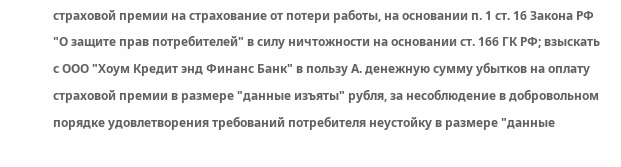страховой премии на страхование от потери работы, на основании п. 1 ст. 16 Закона РФ "О защите прав потребителей" в силу ничтожности на основании ст. 166 ГК РФ; взыскать с ООО "Хоум Кредит энд Финанс Банк" в пользу А. денежную сумму убытков на оплату страховой премии в размере "данные изъяты" рубля, за несоблюдение в добровольном порядке удовлетворения требований потребителя неустойку в размере "данные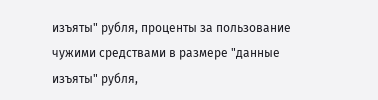изъяты" рубля, проценты за пользование чужими средствами в размере "данные изъяты" рубля,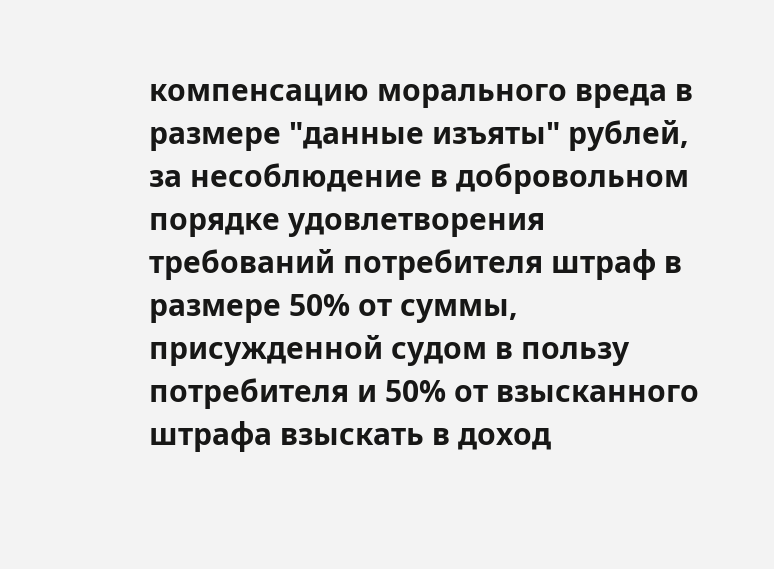компенсацию морального вреда в размере "данные изъяты" рублей, за несоблюдение в добровольном порядке удовлетворения требований потребителя штраф в размере 50% от суммы, присужденной судом в пользу потребителя и 50% от взысканного штрафа взыскать в доход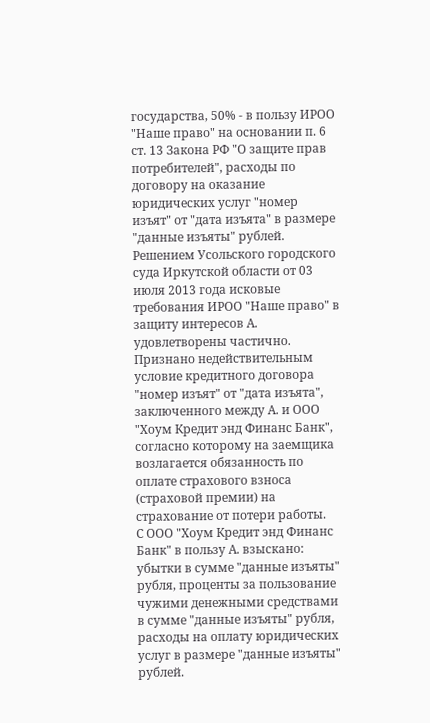государства, 50% - в пользу ИРОО "Наше право" на основании п. 6 ст. 13 Закона РФ "О защите прав потребителей", расходы по договору на оказание юридических услуг "номер изъят" от "дата изъята" в размере "данные изъяты" рублей.
Решением Усольского городского суда Иркутской области от 03 июля 2013 года исковые требования ИРОО "Наше право" в защиту интересов А. удовлетворены частично.
Признано недействительным условие кредитного договора "номер изъят" от "дата изъята", заключенного между А. и ООО "Хоум Кредит энд Финанс Банк", согласно которому на заемщика возлагается обязанность по оплате страхового взноса (страховой премии) на страхование от потери работы.
С ООО "Хоум Кредит энд Финанс Банк" в пользу А. взыскано: убытки в сумме "данные изъяты" рубля, проценты за пользование чужими денежными средствами в сумме "данные изъяты" рубля, расходы на оплату юридических услуг в размере "данные изъяты" рублей.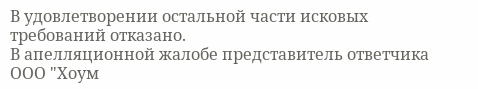В удовлетворении остальной части исковых требований отказано.
В апелляционной жалобе представитель ответчика ООО "Хоум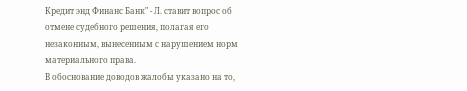Кредит энд Финанс Банк" - Л. ставит вопрос об отмене судебного решения, полагая его незаконным, вынесенным с нарушением норм материального права.
В обоснование доводов жалобы указано на то,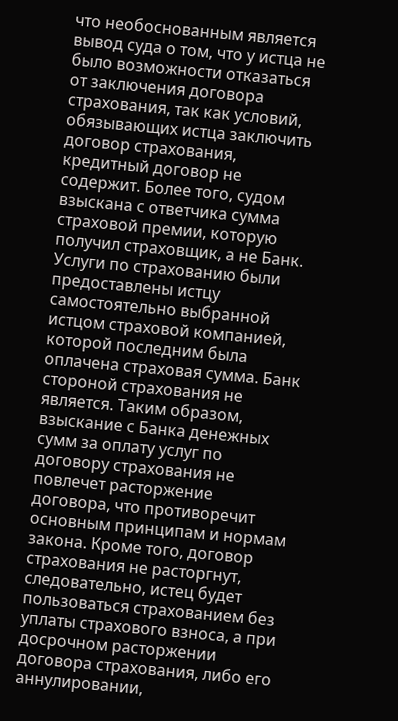что необоснованным является вывод суда о том, что у истца не было возможности отказаться от заключения договора страхования, так как условий, обязывающих истца заключить договор страхования, кредитный договор не содержит. Более того, судом взыскана с ответчика сумма страховой премии, которую получил страховщик, а не Банк. Услуги по страхованию были предоставлены истцу самостоятельно выбранной истцом страховой компанией, которой последним была оплачена страховая сумма. Банк стороной страхования не является. Таким образом, взыскание с Банка денежных сумм за оплату услуг по договору страхования не повлечет расторжение договора, что противоречит основным принципам и нормам закона. Кроме того, договор страхования не расторгнут, следовательно, истец будет пользоваться страхованием без уплаты страхового взноса, а при досрочном расторжении договора страхования, либо его аннулировании,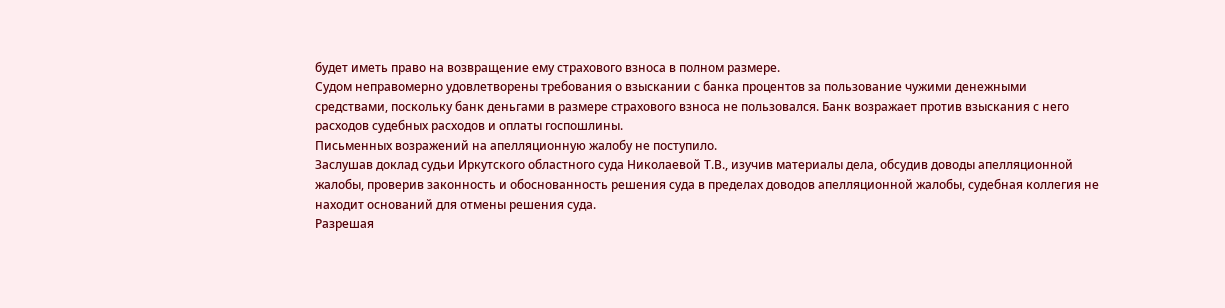будет иметь право на возвращение ему страхового взноса в полном размере.
Судом неправомерно удовлетворены требования о взыскании с банка процентов за пользование чужими денежными средствами, поскольку банк деньгами в размере страхового взноса не пользовался. Банк возражает против взыскания с него расходов судебных расходов и оплаты госпошлины.
Письменных возражений на апелляционную жалобу не поступило.
Заслушав доклад судьи Иркутского областного суда Николаевой Т.В., изучив материалы дела, обсудив доводы апелляционной жалобы, проверив законность и обоснованность решения суда в пределах доводов апелляционной жалобы, судебная коллегия не находит оснований для отмены решения суда.
Разрешая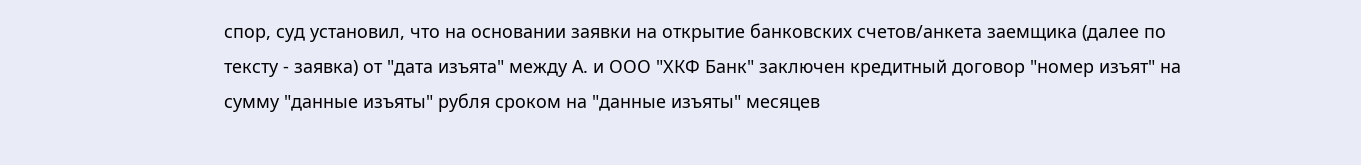спор, суд установил, что на основании заявки на открытие банковских счетов/анкета заемщика (далее по тексту - заявка) от "дата изъята" между А. и ООО "ХКФ Банк" заключен кредитный договор "номер изъят" на сумму "данные изъяты" рубля сроком на "данные изъяты" месяцев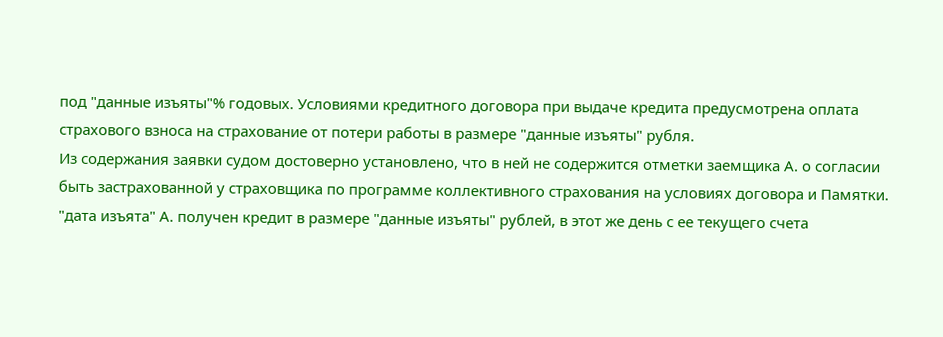под "данные изъяты"% годовых. Условиями кредитного договора при выдаче кредита предусмотрена оплата страхового взноса на страхование от потери работы в размере "данные изъяты" рубля.
Из содержания заявки судом достоверно установлено, что в ней не содержится отметки заемщика А. о согласии быть застрахованной у страховщика по программе коллективного страхования на условиях договора и Памятки.
"дата изъята" А. получен кредит в размере "данные изъяты" рублей, в этот же день с ее текущего счета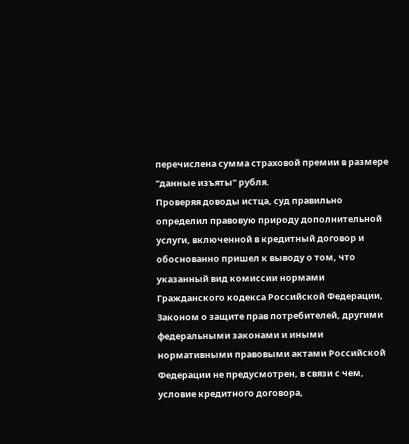перечислена сумма страховой премии в размере "данные изъяты" рубля.
Проверяя доводы истца, суд правильно определил правовую природу дополнительной услуги, включенной в кредитный договор и обоснованно пришел к выводу о том, что указанный вид комиссии нормами Гражданского кодекса Российской Федерации, Законом о защите прав потребителей, другими федеральными законами и иными нормативными правовыми актами Российской Федерации не предусмотрен, в связи с чем, условие кредитного договора,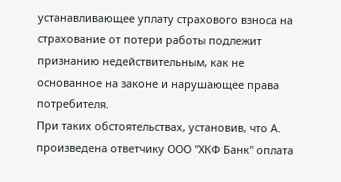устанавливающее уплату страхового взноса на страхование от потери работы подлежит признанию недействительным, как не основанное на законе и нарушающее права потребителя.
При таких обстоятельствах, установив, что А. произведена ответчику ООО "ХКФ Банк" оплата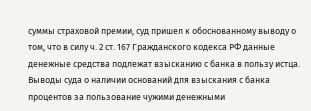суммы страховой премии, суд пришел к обоснованному выводу о том, что в силу ч. 2 ст. 167 Гражданского кодекса РФ данные денежные средства подлежат взысканию с банка в пользу истца.
Выводы суда о наличии оснований для взыскания с банка процентов за пользование чужими денежными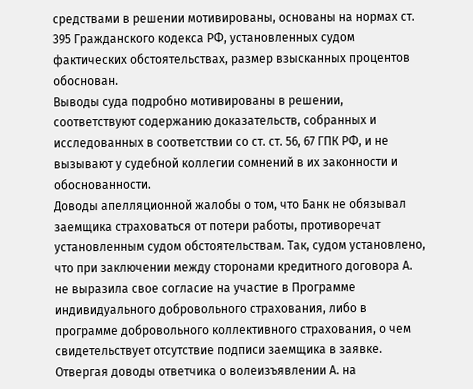средствами в решении мотивированы, основаны на нормах ст. 395 Гражданского кодекса РФ, установленных судом фактических обстоятельствах, размер взысканных процентов обоснован.
Выводы суда подробно мотивированы в решении, соответствуют содержанию доказательств, собранных и исследованных в соответствии со ст. ст. 56, 67 ГПК РФ, и не вызывают у судебной коллегии сомнений в их законности и обоснованности.
Доводы апелляционной жалобы о том, что Банк не обязывал заемщика страховаться от потери работы, противоречат установленным судом обстоятельствам. Так, судом установлено, что при заключении между сторонами кредитного договора А. не выразила свое согласие на участие в Программе индивидуального добровольного страхования, либо в программе добровольного коллективного страхования, о чем свидетельствует отсутствие подписи заемщика в заявке.
Отвергая доводы ответчика о волеизъявлении А. на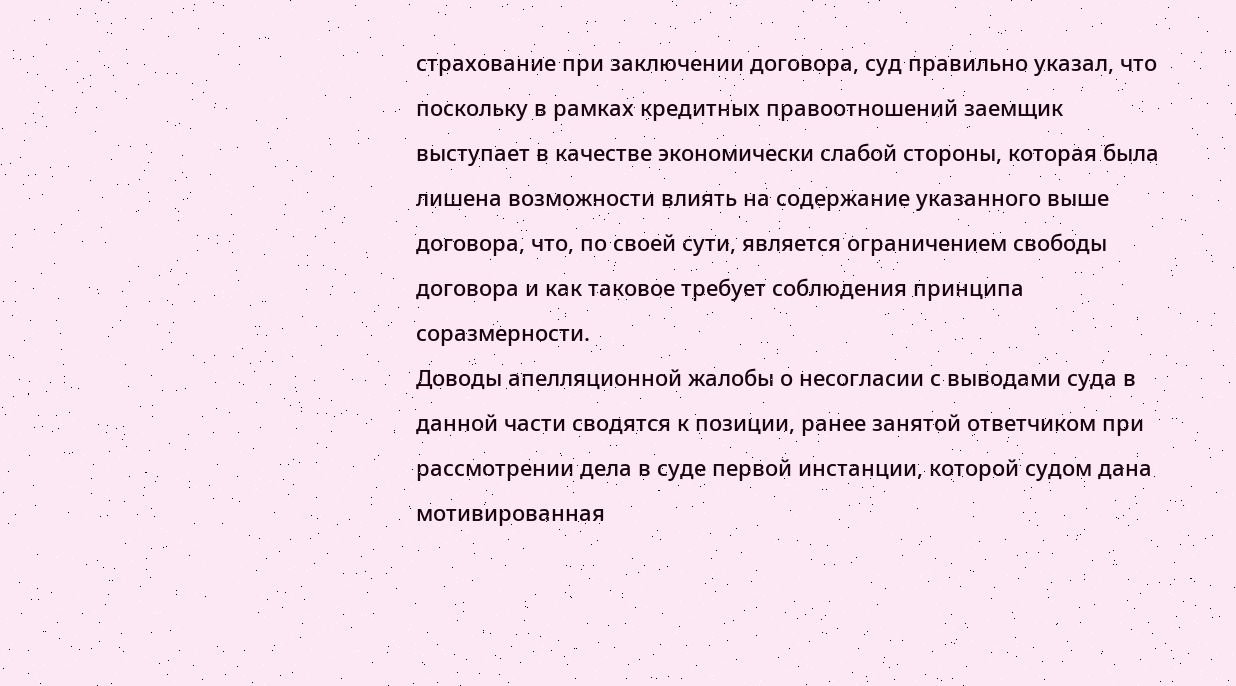страхование при заключении договора, суд правильно указал, что поскольку в рамках кредитных правоотношений заемщик выступает в качестве экономически слабой стороны, которая была лишена возможности влиять на содержание указанного выше договора, что, по своей сути, является ограничением свободы договора и как таковое требует соблюдения принципа соразмерности.
Доводы апелляционной жалобы о несогласии с выводами суда в данной части сводятся к позиции, ранее занятой ответчиком при рассмотрении дела в суде первой инстанции, которой судом дана мотивированная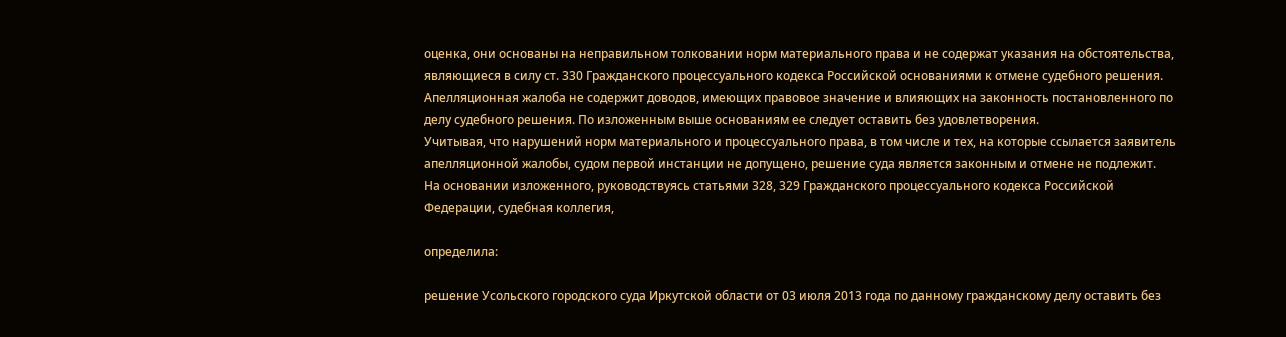оценка, они основаны на неправильном толковании норм материального права и не содержат указания на обстоятельства, являющиеся в силу ст. 330 Гражданского процессуального кодекса Российской основаниями к отмене судебного решения.
Апелляционная жалоба не содержит доводов, имеющих правовое значение и влияющих на законность постановленного по делу судебного решения. По изложенным выше основаниям ее следует оставить без удовлетворения.
Учитывая, что нарушений норм материального и процессуального права, в том числе и тех, на которые ссылается заявитель апелляционной жалобы, судом первой инстанции не допущено, решение суда является законным и отмене не подлежит.
На основании изложенного, руководствуясь статьями 328, 329 Гражданского процессуального кодекса Российской Федерации, судебная коллегия,

определила:

решение Усольского городского суда Иркутской области от 03 июля 2013 года по данному гражданскому делу оставить без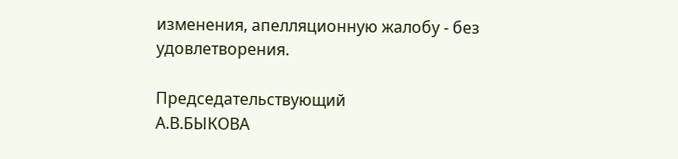изменения, апелляционную жалобу - без удовлетворения.

Председательствующий
А.В.БЫКОВА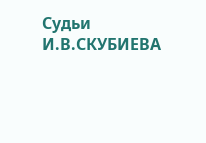Судьи
И.В.СКУБИЕВА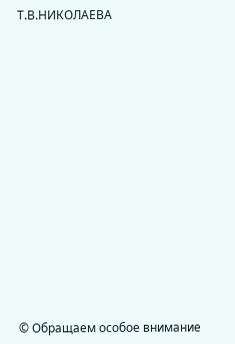Т.В.НИКОЛАЕВА















© Обращаем особое внимание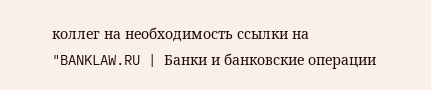коллег на необходимость ссылки на "BANKLAW.RU | Банки и банковские операции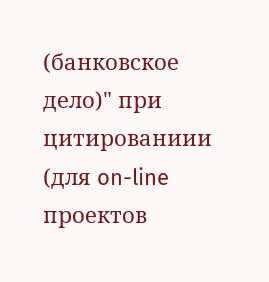(банковское дело)" при цитированиии (для on-line проектов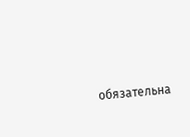обязательна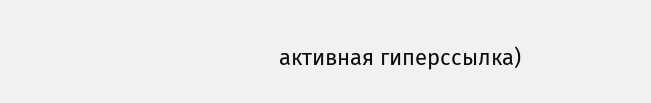активная гиперссылка)